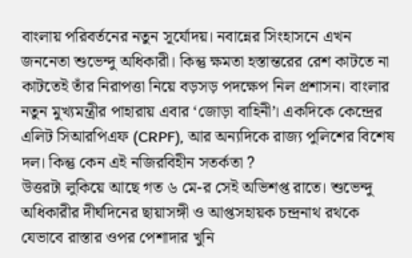বাংলায় পরিবর্তনের নতুন সূর্যোদয়। নবান্নের সিংহাসনে এখন জননেতা শুভেন্দু অধিকারী। কিন্তু ক্ষমতা হস্তান্তরের রেশ কাটতে না কাটতেই তাঁর নিরাপত্তা নিয়ে বড়সড় পদক্ষেপ নিল প্রশাসন। বাংলার নতুন মুখ্যমন্ত্রীর পাহারায় এবার ‘জোড়া বাহিনী’। একদিকে কেন্দ্রের এলিট সিআরপিএফ (CRPF), আর অন্যদিকে রাজ্য পুলিশের বিশেষ দল। কিন্তু কেন এই নজিরবিহীন সতর্কতা ?
উত্তরটা লুকিয়ে আছে গত ৬ মে-র সেই অভিশপ্ত রাতে। শুভেন্দু অধিকারীর দীর্ঘদিনের ছায়াসঙ্গী ও আপ্তসহায়ক চন্দ্রনাথ রথকে যেভাবে রাস্তার ওপর পেশাদার খুনি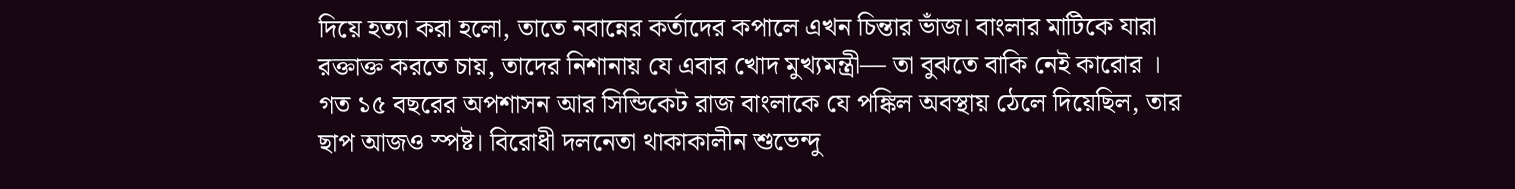দিয়ে হত্যা করা হলো, তাতে নবান্নের কর্তাদের কপালে এখন চিন্তার ভাঁজ। বাংলার মাটিকে যারা রক্তাক্ত করতে চায়, তাদের নিশানায় যে এবার খোদ মুখ্যমন্ত্রী— তা বুঝতে বাকি নেই কারোর ।
গত ১৫ বছরের অপশাসন আর সিন্ডিকেট রাজ বাংলাকে যে পঙ্কিল অবস্থায় ঠেলে দিয়েছিল, তার ছাপ আজও স্পষ্ট। বিরোধী দলনেতা থাকাকালীন শুভেন্দু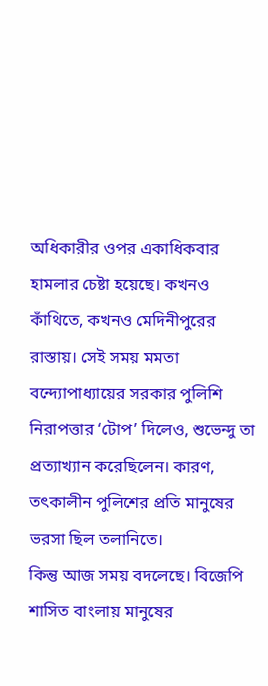অধিকারীর ওপর একাধিকবার হামলার চেষ্টা হয়েছে। কখনও কাঁথিতে, কখনও মেদিনীপুরের রাস্তায়। সেই সময় মমতা বন্দ্যোপাধ্যায়ের সরকার পুলিশি নিরাপত্তার ‘টোপ’ দিলেও, শুভেন্দু তা প্রত্যাখ্যান করেছিলেন। কারণ, তৎকালীন পুলিশের প্রতি মানুষের ভরসা ছিল তলানিতে।
কিন্তু আজ সময় বদলেছে। বিজেপি শাসিত বাংলায় মানুষের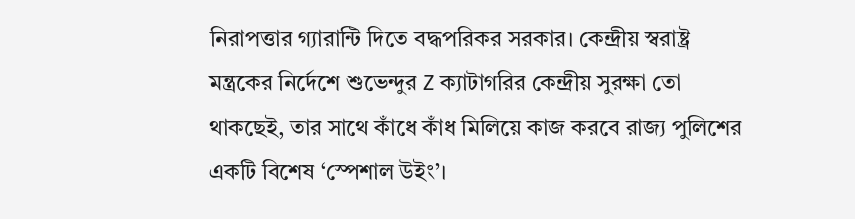নিরাপত্তার গ্যারান্টি দিতে বদ্ধপরিকর সরকার। কেন্দ্রীয় স্বরাষ্ট্র মন্ত্রকের নির্দেশে শুভেন্দুর Z ক্যাটাগরির কেন্দ্রীয় সুরক্ষা তো থাকছেই, তার সাথে কাঁধে কাঁধ মিলিয়ে কাজ করবে রাজ্য পুলিশের একটি বিশেষ ‘স্পেশাল উইং’।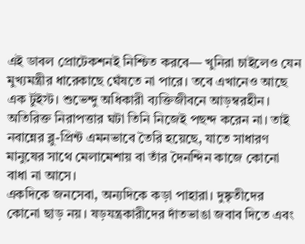এই ডাবল প্রোটেকশনই নিশ্চিত করবে— খুনিরা চাইলেও যেন মুখ্যমন্ত্রীর ধারেকাছে ঘেঁষতে না পারে। তবে এখানেও আছে এক টুইস্ট। শুভেন্দু অধিকারী ব্যক্তিজীবনে আড়ম্বরহীন। অতিরিক্ত নিরাপত্তার ঘটা তিনি নিজেই পছন্দ করেন না। তাই নবান্নের ব্লু-প্রিন্ট এমনভাবে তৈরি হয়েছে, যাতে সাধারণ মানুষের সাথে মেলামেশায় বা তাঁর দৈনন্দিন কাজে কোনো বাধা না আসে।
একদিকে জনসেবা, অন্যদিকে কড়া পাহারা। দুষ্কৃতীদের কোনো ছাড় নয়। ষড়যন্ত্রকারীদের দাঁতভাঙা জবাব দিতে এবং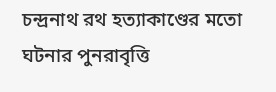চন্দ্রনাথ রথ হত্যাকাণ্ডের মতো ঘটনার পুনরাবৃত্তি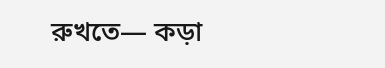রুখতে— কড়া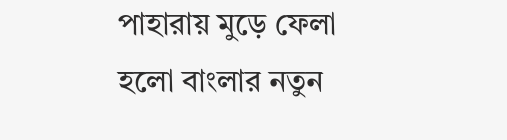পাহারায় মুড়ে ফেলা হলো বাংলার নতুন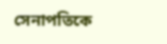সেনাপতিকে